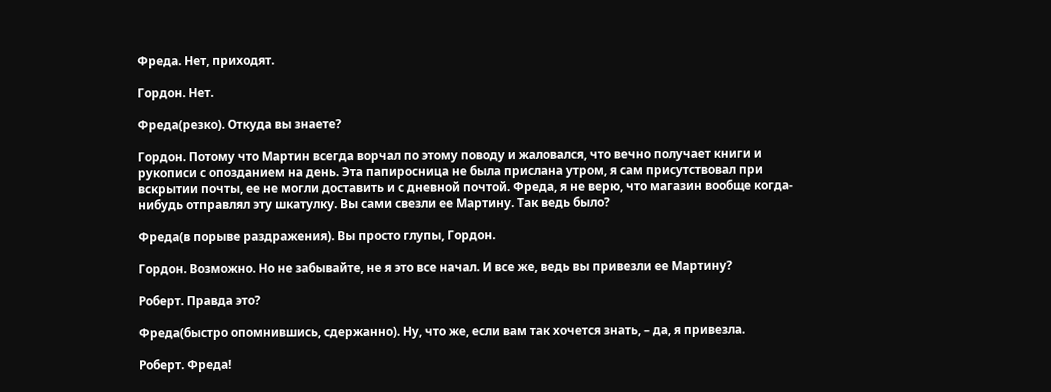Фреда. Нет, приходят.

Гордон. Нет.

Фреда(резко). Откуда вы знаете?

Гордон. Потому что Мартин всегда ворчал по этому поводу и жаловался, что вечно получает книги и рукописи с опозданием на день. Эта папиросница не была прислана утром, я сам присутствовал при вскрытии почты, ее не могли доставить и с дневной почтой. Фреда, я не верю, что магазин вообще когда-нибудь отправлял эту шкатулку. Вы сами свезли ее Мартину. Так ведь было?

Фреда(в порыве раздражения). Вы просто глупы, Гордон.

Гордон. Возможно. Но не забывайте, не я это все начал. И все же, ведь вы привезли ее Мартину?

Роберт. Правда это?

Фреда(быстро опомнившись, сдержанно). Ну, что же, если вам так хочется знать, – да, я привезла.

Роберт. Фреда!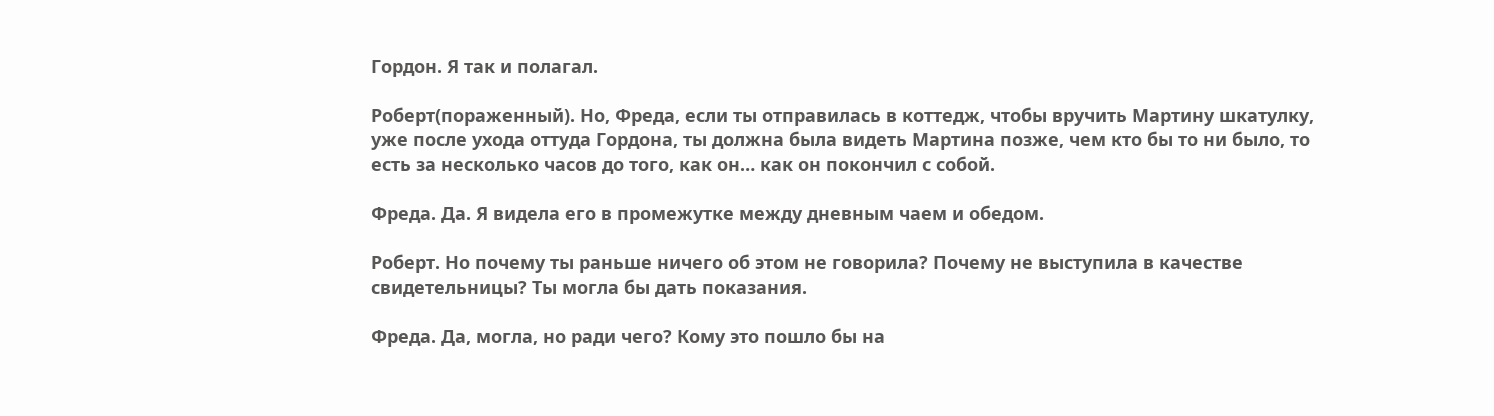Гордон. Я так и полагал.

Роберт(пораженный). Но, Фреда, если ты отправилась в коттедж, чтобы вручить Мартину шкатулку, уже после ухода оттуда Гордона, ты должна была видеть Мартина позже, чем кто бы то ни было, то есть за несколько часов до того, как он… как он покончил с собой.

Фреда. Да. Я видела его в промежутке между дневным чаем и обедом.

Роберт. Но почему ты раньше ничего об этом не говорила? Почему не выступила в качестве свидетельницы? Ты могла бы дать показания.

Фреда. Да, могла, но ради чего? Кому это пошло бы на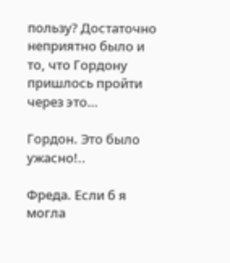пользу? Достаточно неприятно было и то, что Гордону пришлось пройти через это…

Гордон. Это было ужасно!..

Фреда. Если б я могла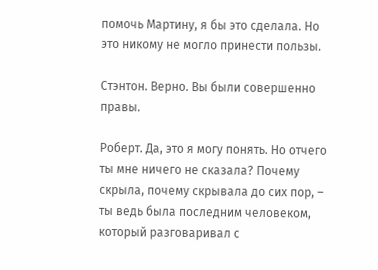помочь Мартину, я бы это сделала. Но это никому не могло принести пользы.

Стэнтон. Верно. Вы были совершенно правы.

Роберт. Да, это я могу понять. Но отчего ты мне ничего не сказала? Почему скрыла, почему скрывала до сих пор, – ты ведь была последним человеком, который разговаривал с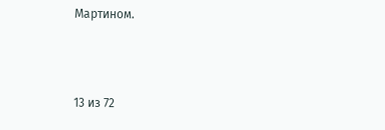Мартином.



13 из 72